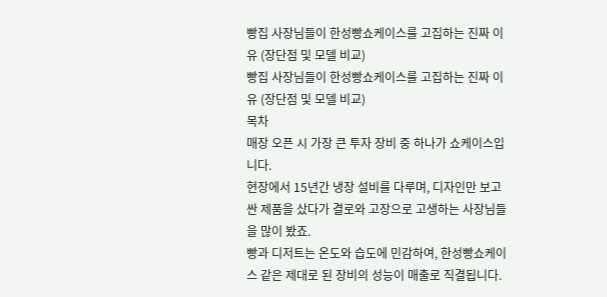빵집 사장님들이 한성빵쇼케이스를 고집하는 진짜 이유 (장단점 및 모델 비교)
빵집 사장님들이 한성빵쇼케이스를 고집하는 진짜 이유 (장단점 및 모델 비교)
목차
매장 오픈 시 가장 큰 투자 장비 중 하나가 쇼케이스입니다.
현장에서 15년간 냉장 설비를 다루며, 디자인만 보고 싼 제품을 샀다가 결로와 고장으로 고생하는 사장님들을 많이 봤죠.
빵과 디저트는 온도와 습도에 민감하여, 한성빵쇼케이스 같은 제대로 된 장비의 성능이 매출로 직결됩니다.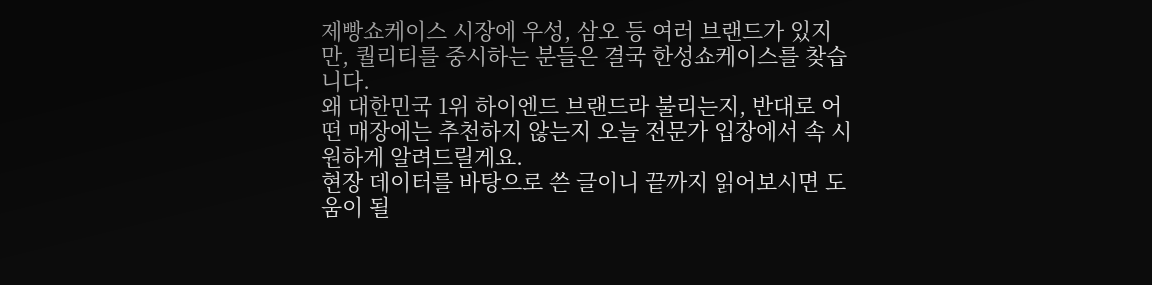제빵쇼케이스 시장에 우성, 삼오 등 여러 브랜드가 있지만, 퀄리티를 중시하는 분들은 결국 한성쇼케이스를 찾습니다.
왜 대한민국 1위 하이엔드 브랜드라 불리는지, 반대로 어떤 매장에는 추천하지 않는지 오늘 전문가 입장에서 속 시원하게 알려드릴게요.
현장 데이터를 바탕으로 쓴 글이니 끝까지 읽어보시면 도움이 될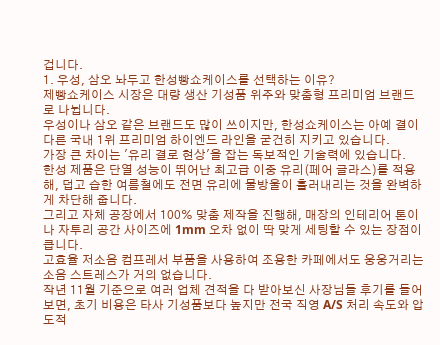겁니다.
1. 우성, 삼오 놔두고 한성빵쇼케이스를 선택하는 이유?
제빵쇼케이스 시장은 대량 생산 기성품 위주와 맞춤형 프리미엄 브랜드로 나뉩니다.
우성이나 삼오 같은 브랜드도 많이 쓰이지만, 한성쇼케이스는 아예 결이 다른 국내 1위 프리미엄 하이엔드 라인을 굳건히 지키고 있습니다.
가장 큰 차이는 '유리 결로 현상'을 잡는 독보적인 기술력에 있습니다.
한성 제품은 단열 성능이 뛰어난 최고급 이중 유리(페어 글라스)를 적용해, 덥고 습한 여름철에도 전면 유리에 물방울이 흘러내리는 것을 완벽하게 차단해 줍니다.
그리고 자체 공장에서 100% 맞춤 제작을 진행해, 매장의 인테리어 톤이나 자투리 공간 사이즈에 1mm 오차 없이 딱 맞게 세팅할 수 있는 장점이 큽니다.
고효율 저소음 컴프레서 부품을 사용하여 조용한 카페에서도 웅웅거리는 소음 스트레스가 거의 없습니다.
작년 11월 기준으로 여러 업체 견적을 다 받아보신 사장님들 후기를 들어보면, 초기 비용은 타사 기성품보다 높지만 전국 직영 A/S 처리 속도와 압도적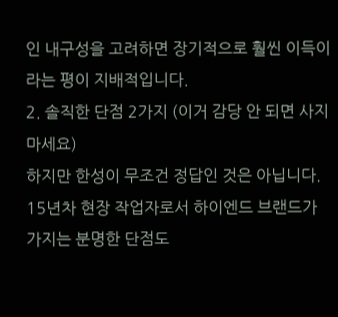인 내구성을 고려하면 장기적으로 훨씬 이득이라는 평이 지배적입니다.
2. 솔직한 단점 2가지 (이거 감당 안 되면 사지 마세요)
하지만 한성이 무조건 정답인 것은 아닙니다. 15년차 현장 작업자로서 하이엔드 브랜드가 가지는 분명한 단점도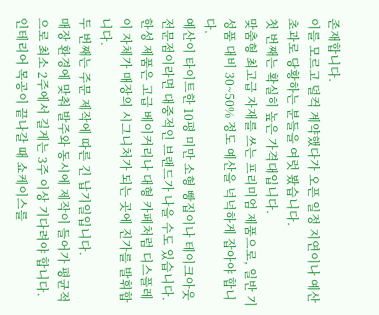존재합니다.
이를 모르고 덜컥 계약했다가 오픈 일정 지연이나 예산 초과로 당황하는 분들을 여럿 봤습니다.
첫 번째는 확실히 높은 가격대입니다.
맞춤형 최고급 자재를 쓰는 프리미엄 제품으로, 일반 기성품 대비 30~50% 정도 예산을 넉넉하게 잡아야 합니다.
예산이 타이트한 10평 미만 소형 빵집이나 테이크아웃 전문점이라면 대중적인 브랜드가 나을 수도 있습니다.
한성 제품은 고급 베이커리나 대형 카페처럼 디스플레이 자체가 매장의 시그니처가 되는 곳에 진가를 발휘합니다.
두 번째는 주문 제작에 따른 긴 납기일입니다.
매장 환경에 맞춰 발주와 동시에 제작이 들어가 평균적으로 최소 2주에서 길게는 3주 이상 기다려야 합니다.
인테리어 목공이 끝나갈 때 쇼케이스를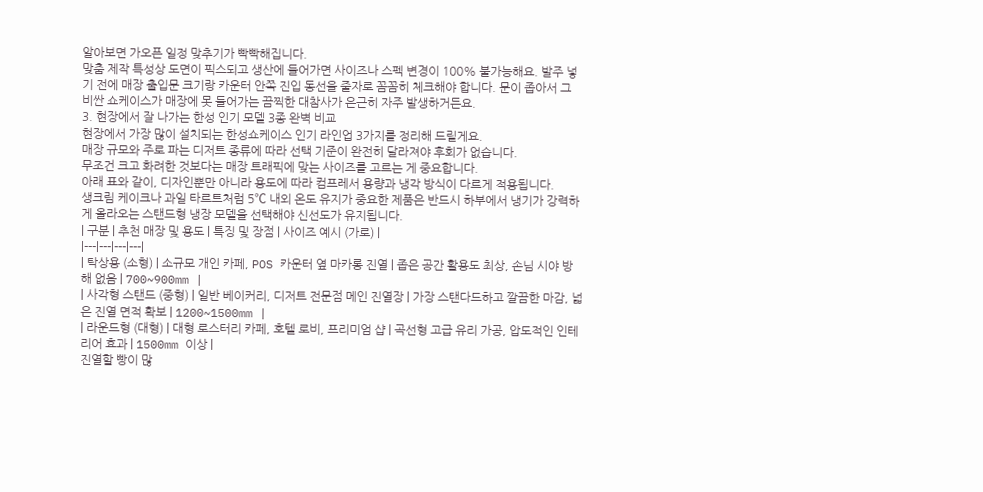알아보면 가오픈 일정 맞추기가 빡빡해집니다.
맞춤 제작 특성상 도면이 픽스되고 생산에 들어가면 사이즈나 스펙 변경이 100% 불가능해요. 발주 넣기 전에 매장 출입문 크기랑 카운터 안쪽 진입 동선을 줄자로 꼼꼼히 체크해야 합니다. 문이 좁아서 그 비싼 쇼케이스가 매장에 못 들어가는 끔찍한 대참사가 은근히 자주 발생하거든요.
3. 현장에서 잘 나가는 한성 인기 모델 3종 완벽 비교
현장에서 가장 많이 설치되는 한성쇼케이스 인기 라인업 3가지를 정리해 드릴게요.
매장 규모와 주로 파는 디저트 종류에 따라 선택 기준이 완전히 달라져야 후회가 없습니다.
무조건 크고 화려한 것보다는 매장 트래픽에 맞는 사이즈를 고르는 게 중요합니다.
아래 표와 같이, 디자인뿐만 아니라 용도에 따라 컴프레서 용량과 냉각 방식이 다르게 적용됩니다.
생크림 케이크나 과일 타르트처럼 5℃ 내외 온도 유지가 중요한 제품은 반드시 하부에서 냉기가 강력하게 올라오는 스탠드형 냉장 모델을 선택해야 신선도가 유지됩니다.
| 구분 | 추천 매장 및 용도 | 특징 및 장점 | 사이즈 예시 (가로) |
|---|---|---|---|
| 탁상용 (소형) | 소규모 개인 카페, POS 카운터 옆 마카롱 진열 | 좁은 공간 활용도 최상, 손님 시야 방해 없음 | 700~900mm |
| 사각형 스탠드 (중형) | 일반 베이커리, 디저트 전문점 메인 진열장 | 가장 스탠다드하고 깔끔한 마감, 넓은 진열 면적 확보 | 1200~1500mm |
| 라운드형 (대형) | 대형 로스터리 카페, 호텔 로비, 프리미엄 샵 | 곡선형 고급 유리 가공, 압도적인 인테리어 효과 | 1500mm 이상 |
진열할 빵이 많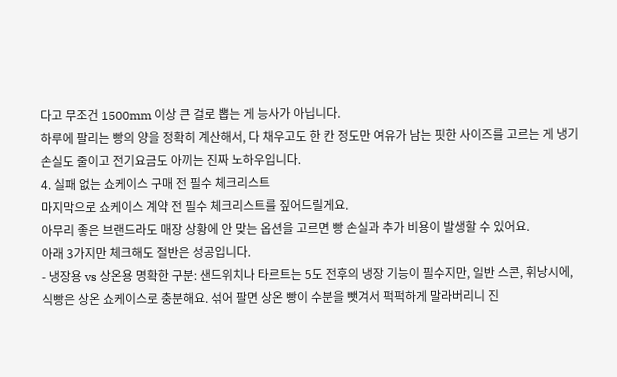다고 무조건 1500mm 이상 큰 걸로 뽑는 게 능사가 아닙니다.
하루에 팔리는 빵의 양을 정확히 계산해서, 다 채우고도 한 칸 정도만 여유가 남는 핏한 사이즈를 고르는 게 냉기 손실도 줄이고 전기요금도 아끼는 진짜 노하우입니다.
4. 실패 없는 쇼케이스 구매 전 필수 체크리스트
마지막으로 쇼케이스 계약 전 필수 체크리스트를 짚어드릴게요.
아무리 좋은 브랜드라도 매장 상황에 안 맞는 옵션을 고르면 빵 손실과 추가 비용이 발생할 수 있어요.
아래 3가지만 체크해도 절반은 성공입니다.
- 냉장용 vs 상온용 명확한 구분: 샌드위치나 타르트는 5도 전후의 냉장 기능이 필수지만, 일반 스콘, 휘낭시에, 식빵은 상온 쇼케이스로 충분해요. 섞어 팔면 상온 빵이 수분을 뺏겨서 퍽퍽하게 말라버리니 진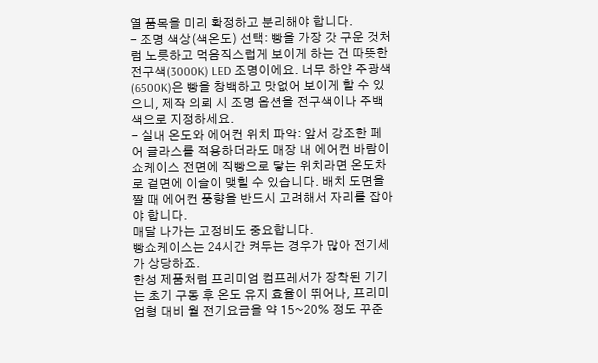열 품목을 미리 확정하고 분리해야 합니다.
- 조명 색상(색온도) 선택: 빵을 가장 갓 구운 것처럼 노릇하고 먹음직스럽게 보이게 하는 건 따뜻한 전구색(3000K) LED 조명이에요. 너무 하얀 주광색(6500K)은 빵을 창백하고 맛없어 보이게 할 수 있으니, 제작 의뢰 시 조명 옵션을 전구색이나 주백색으로 지정하세요.
- 실내 온도와 에어컨 위치 파악: 앞서 강조한 페어 글라스를 적용하더라도 매장 내 에어컨 바람이 쇼케이스 전면에 직빵으로 닿는 위치라면 온도차로 겉면에 이슬이 맺힐 수 있습니다. 배치 도면을 짤 때 에어컨 풍향을 반드시 고려해서 자리를 잡아야 합니다.
매달 나가는 고정비도 중요합니다.
빵쇼케이스는 24시간 켜두는 경우가 많아 전기세가 상당하죠.
한성 제품처럼 프리미엄 컴프레서가 장착된 기기는 초기 구동 후 온도 유지 효율이 뛰어나, 프리미엄형 대비 월 전기요금을 약 15~20% 정도 꾸준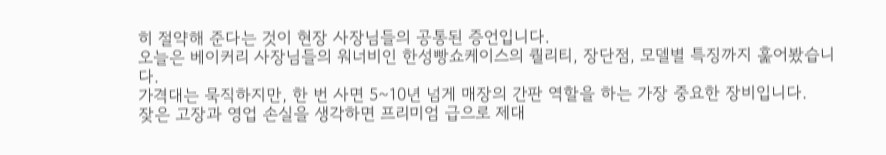히 절약해 준다는 것이 현장 사장님들의 공통된 증언입니다.
오늘은 베이커리 사장님들의 워너비인 한성빵쇼케이스의 퀄리티, 장단점, 모델별 특징까지 훑어봤습니다.
가격대는 묵직하지만, 한 번 사면 5~10년 넘게 매장의 간판 역할을 하는 가장 중요한 장비입니다.
잦은 고장과 영업 손실을 생각하면 프리미엄 급으로 제대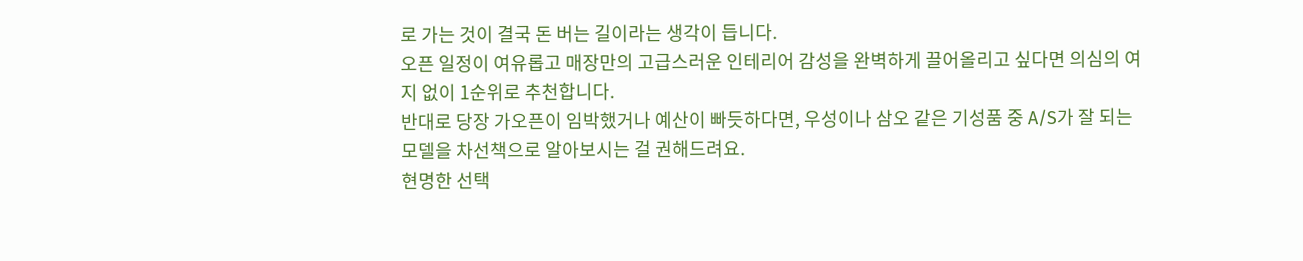로 가는 것이 결국 돈 버는 길이라는 생각이 듭니다.
오픈 일정이 여유롭고 매장만의 고급스러운 인테리어 감성을 완벽하게 끌어올리고 싶다면 의심의 여지 없이 1순위로 추천합니다.
반대로 당장 가오픈이 임박했거나 예산이 빠듯하다면, 우성이나 삼오 같은 기성품 중 A/S가 잘 되는 모델을 차선책으로 알아보시는 걸 권해드려요.
현명한 선택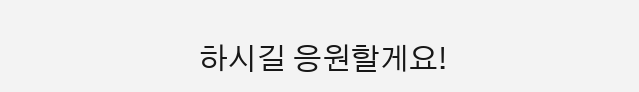하시길 응원할게요!